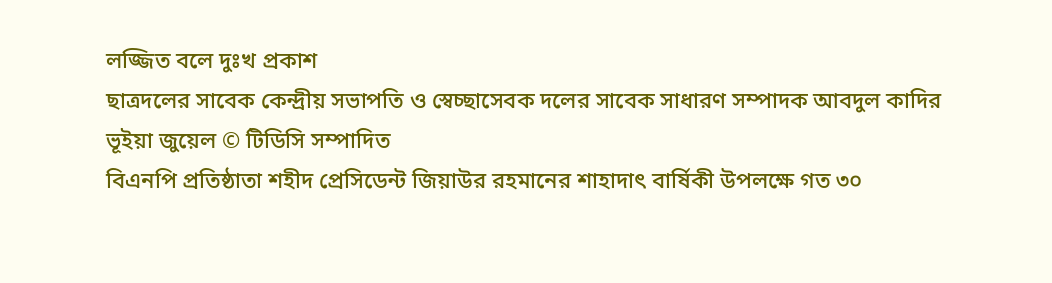লজ্জিত বলে দুঃখ প্রকাশ
ছাত্রদলের সাবেক কেন্দ্রীয় সভাপতি ও স্বেচ্ছাসেবক দলের সাবেক সাধারণ সম্পাদক আবদুল কাদির ভূইয়া জুয়েল © টিডিসি সম্পাদিত
বিএনপি প্রতিষ্ঠাতা শহীদ প্রেসিডেন্ট জিয়াউর রহমানের শাহাদাৎ বার্ষিকী উপলক্ষে গত ৩০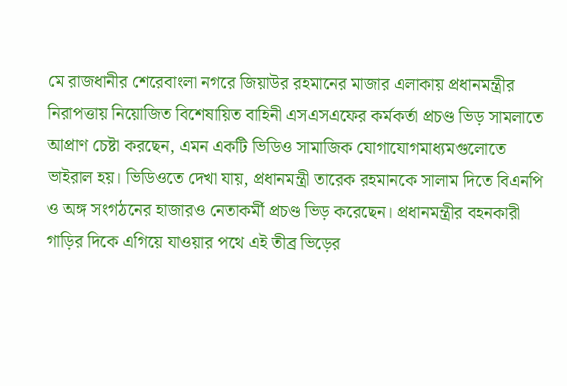মে রাজধানীর শেরেবাংলা নগরে জিয়াউর রহমানের মাজার এলাকায় প্রধানমন্ত্রীর নিরাপত্তায় নিয়োজিত বিশেষায়িত বাহিনী এসএসএফের কর্মকর্তা প্রচণ্ড ভিড় সামলাতে আপ্রাণ চেষ্টা করছেন, এমন একটি ভিডিও সামাজিক যোগাযোগমাধ্যমগুলোতে ভাইরাল হয়। ভিডিওতে দেখা যায়, প্রধানমন্ত্রী তারেক রহমানকে সালাম দিতে বিএনপি ও অঙ্গ সংগঠনের হাজারও নেতাকর্মী প্রচণ্ড ভিড় করেছেন। প্রধানমন্ত্রীর বহনকারী গাড়ির দিকে এগিয়ে যাওয়ার পথে এই তীব্র ভিড়ের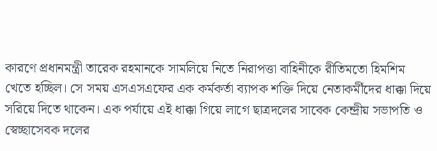কারণে প্রধানমন্ত্রী তারেক রহমানকে সামলিয়ে নিতে নিরাপত্তা বাহিনীকে রীতিমতো হিমশিম খেতে হচ্ছিল। সে সময় এসএসএফের এক কর্মকর্তা ব্যাপক শক্তি দিয়ে নেতাকর্মীদের ধাক্কা দিয়ে সরিয়ে দিতে থাকেন। এক পর্যায়ে এই ধাক্কা গিয়ে লাগে ছাত্রদলের সাবেক কেন্দ্রীয় সভাপতি ও স্বেচ্ছাসেবক দলের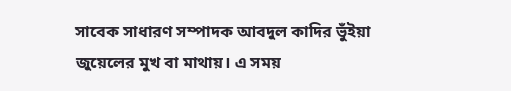সাবেক সাধারণ সম্পাদক আবদুল কাদির ভুঁইয়া জুয়েলের মুখ বা মাথায়। এ সময়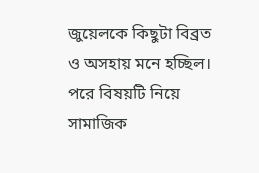জুয়েলকে কিছুটা বিব্রত ও অসহায় মনে হচ্ছিল।
পরে বিষয়টি নিয়ে সামাজিক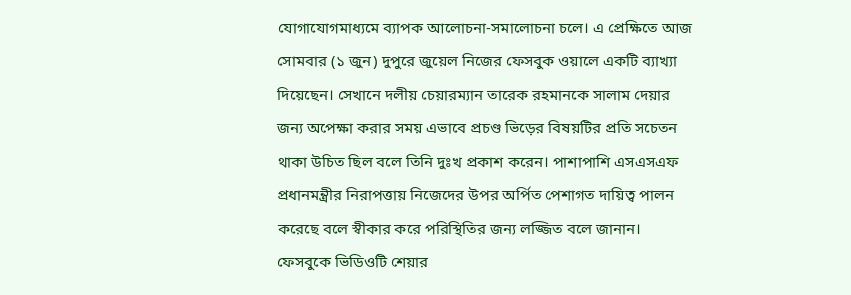যোগাযোগমাধ্যমে ব্যাপক আলোচনা-সমালোচনা চলে। এ প্রেক্ষিতে আজ সোমবার (১ জুন) দুপুরে জুয়েল নিজের ফেসবুক ওয়ালে একটি ব্যাখ্যা দিয়েছেন। সেখানে দলীয় চেয়ারম্যান তারেক রহমানকে সালাম দেয়ার জন্য অপেক্ষা করার সময় এভাবে প্রচণ্ড ভিড়ের বিষয়টির প্রতি সচেতন থাকা উচিত ছিল বলে তিনি দুঃখ প্রকাশ করেন। পাশাপাশি এসএসএফ প্রধানমন্ত্রীর নিরাপত্তায় নিজেদের উপর অর্পিত পেশাগত দায়িত্ব পালন করেছে বলে স্বীকার করে পরিস্থিতির জন্য লজ্জিত বলে জানান।
ফেসবুকে ভিডিওটি শেয়ার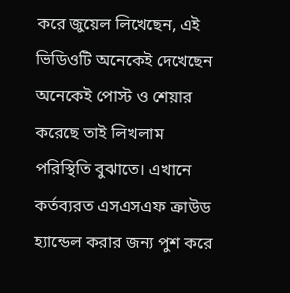করে জুয়েল লিখেছেন, এই ভিডিওটি অনেকেই দেখেছেন অনেকেই পোস্ট ও শেয়ার করেছে তাই লিখলাম পরিস্থিতি বুঝাতে। এখানে কর্তব্যরত এসএসএফ ক্রাউড হ্যান্ডেল করার জন্য পুশ করে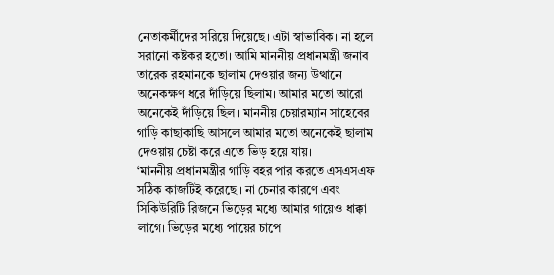নেতাকর্মীদের সরিয়ে দিয়েছে। এটা স্বাভাবিক। না হলে সরানো কষ্টকর হতো। আমি মাননীয় প্রধানমন্ত্রী জনাব তারেক রহমানকে ছালাম দেওয়ার জন্য উত্থানে অনেকক্ষণ ধরে দাঁড়িয়ে ছিলাম। আমার মতো আরো অনেকেই দাঁড়িয়ে ছিল। মাননীয় চেয়ারম্যান সাহেবের গাড়ি কাছাকাছি আসলে আমার মতো অনেকেই ছালাম দেওয়ায় চেষ্টা করে এতে ভিড় হয়ে যায়।
‘মাননীয় প্রধানমন্ত্রীর গাড়ি বহর পার করতে এসএসএফ সঠিক কাজটিই করেছে। না চেনার কারণে এবং সিকিউরিটি রিজনে ভিড়ের মধ্যে আমার গায়েও ধাক্কা লাগে। ভিড়ের মধ্যে পায়ের চাপে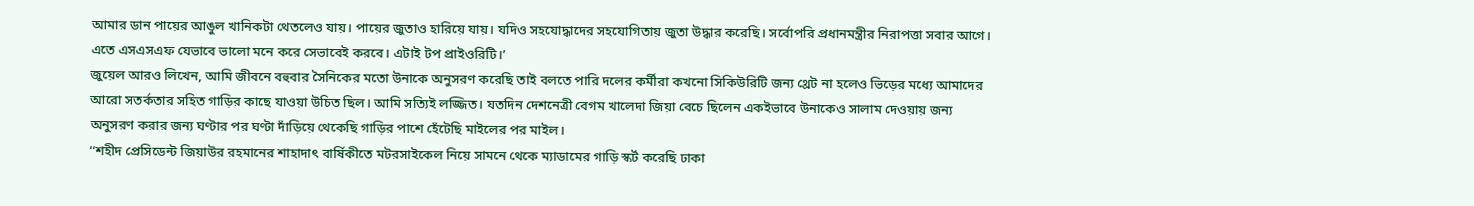আমার ডান পায়ের আঙুল খানিকটা থেতলেও যায়। পায়ের জুতাও হারিয়ে যায়। যদিও সহযোদ্ধাদের সহযোগিতায় জুতা উদ্ধার করেছি। সর্বোপরি প্রধানমন্ত্রীর নিরাপত্তা সবার আগে। এতে এসএসএফ যেভাবে ভালো মনে করে সেভাবেই করবে। এটাই টপ প্রাইওরিটি।’
জুয়েল আরও লিখেন, আমি জীবনে বহুবার সৈনিকের মতো উনাকে অনুসরণ করেছি তাই বলতে পারি দলের কর্মীরা কখনো সিকিউরিটি জন্য থ্রেট না হলেও ভিড়ের মধ্যে আমাদের আরো সতর্কতার সহিত গাড়ির কাছে যাওয়া উচিত ছিল। আমি সত্যিই লজ্জিত। যতদিন দেশনেত্রী বেগম খালেদা জিয়া বেচে ছিলেন একইভাবে উনাকেও সালাম দেওয়ায় জন্য অনুসরণ করার জন্য ঘণ্টার পর ঘণ্টা দাঁড়িয়ে থেকেছি গাড়ির পাশে হেঁটেছি মাইলের পর মাইল।
‘‘শহীদ প্রেসিডেন্ট জিয়াউর রহমানের শাহাদাৎ বার্ষিকীতে মটরসাইকেল নিয়ে সামনে থেকে ম্যাডামের গাড়ি স্কর্ট করেছি ঢাকা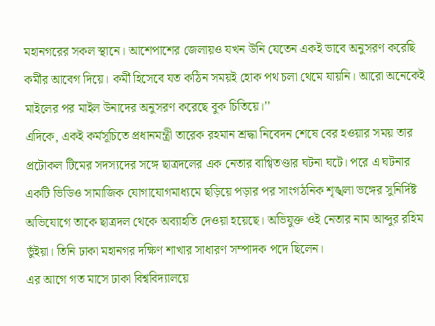মহানগরের সকল স্থানে। আশেপাশের জেলায়ও যখন উনি যেতেন একই ভাবে অনুসরণ করেছি কর্মীর আবেগ দিয়ে। কর্মী হিসেবে যত কঠিন সময়ই হোক পথ চলা থেমে যায়নি। আরো অনেকেই মাইলের পর মাইল উনাদের অনুসরণ করেছে বুক চিতিয়ে।’’
এদিকে, একই কর্মসূচিতে প্রধানমন্ত্রী তারেক রহমান শ্রদ্ধা নিবেদন শেষে বের হওয়ার সময় তার প্রটোকল টিমের সদস্যদের সঙ্গে ছাত্রদলের এক নেতার বাগ্বিতণ্ডার ঘটনা ঘটে। পরে এ ঘটনার একটি ভিডিও সামাজিক যোগাযোগমাধ্যমে ছড়িয়ে পড়ার পর সাংগঠনিক শৃঙ্খলা ভঙ্গের সুনির্দিষ্ট অভিযোগে তাকে ছাত্রদল থেকে অব্যাহতি দেওয়া হয়েছে। অভিযুক্ত ওই নেতার নাম আব্দুর রহিম ভুঁইয়া। তিনি ঢাকা মহানগর দক্ষিণ শাখার সাধারণ সম্পাদক পদে ছিলেন।
এর আগে গত মাসে ঢাকা বিশ্ববিদ্যালয়ে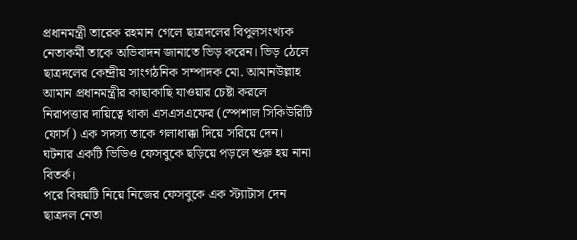প্রধানমন্ত্রী তারেক রহমান গেলে ছাত্রদলের বিপুলসংখ্যক নেতাকর্মী তাকে অভিবাদন জানাতে ভিড় করেন। ভিড় ঠেলে ছাত্রদলের কেন্দ্রীয় সাংগঠনিক সম্পাদক মো. আমানউল্লাহ আমান প্রধানমন্ত্রীর কাছাকাছি যাওয়ার চেষ্টা করলে নিরাপত্তার দায়িত্বে থাকা এসএসএফের (স্পেশাল সিকিউরিটি ফোর্স) এক সদস্য তাকে গলাধাক্কা দিয়ে সরিয়ে দেন। ঘটনার একটি ভিডিও ফেসবুকে ছড়িয়ে পড়লে শুরু হয় নানা বিতর্ক।
পরে বিষয়টি নিয়ে নিজের ফেসবুকে এক স্ট্যাটাস দেন ছাত্রদল নেতা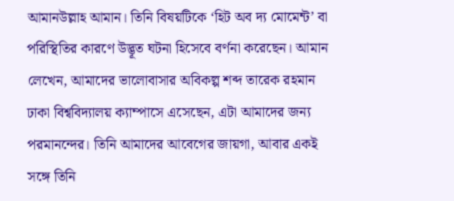আমানউল্লাহ আমান। তিনি বিষয়টিকে ‘হিট অব দ্য মোমেন্ট’ বা পরিস্থিতির কারণে উদ্ভূত ঘটনা হিসেবে বর্ণনা করেছেন। আমান লেখেন, আমাদের ভালোবাসার অবিকল্প শব্দ তারেক রহমান ঢাকা বিশ্ববিদ্যালয় ক্যাম্পাসে এসেছেন, এটা আমাদের জন্য পরমানন্দের। তিনি আমাদের আবেগের জায়গা, আবার একই সঙ্গে তিনি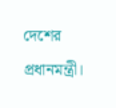দেশের প্রধানমন্ত্রী।